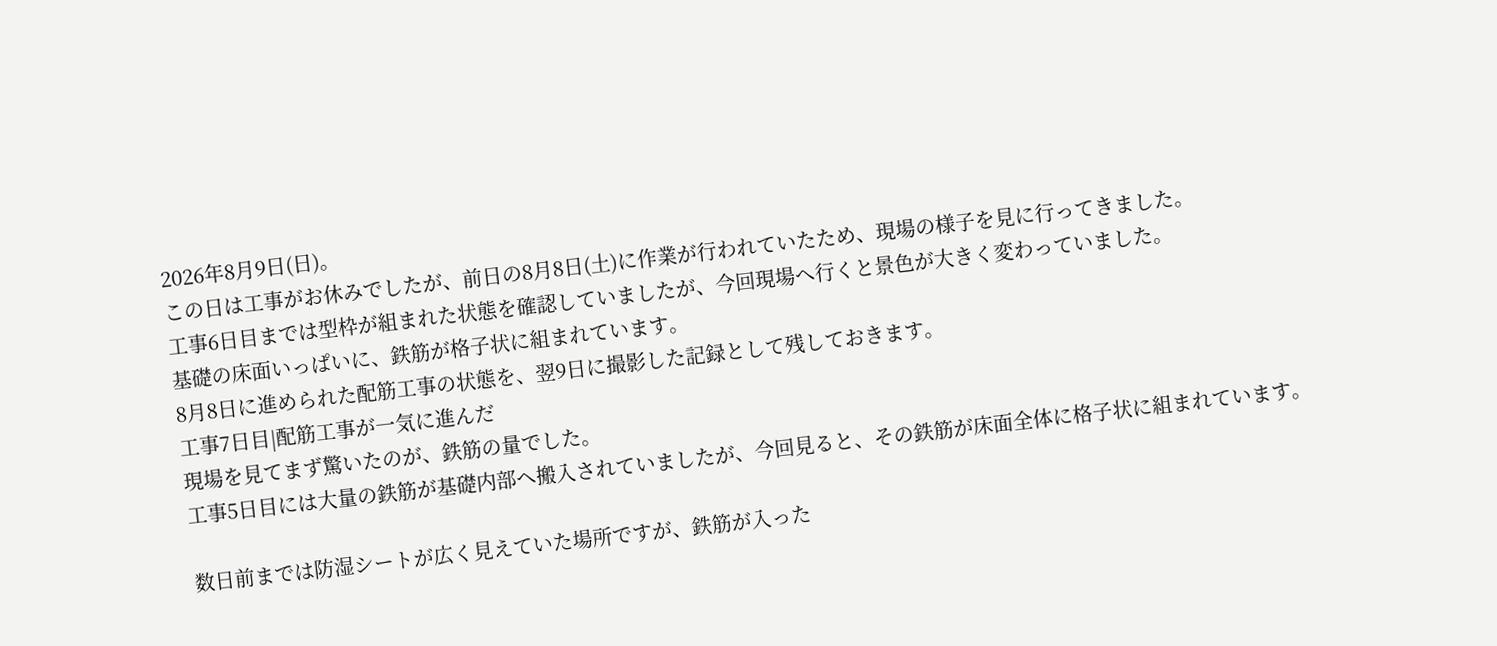2026年8月9日(日)。
この日は工事がお休みでしたが、前日の8月8日(土)に作業が行われていたため、現場の様子を見に行ってきました。
工事6日目までは型枠が組まれた状態を確認していましたが、今回現場へ行くと景色が大きく変わっていました。
基礎の床面いっぱいに、鉄筋が格子状に組まれています。
8月8日に進められた配筋工事の状態を、翌9日に撮影した記録として残しておきます。
工事7日目|配筋工事が一気に進んだ
現場を見てまず驚いたのが、鉄筋の量でした。
工事5日目には大量の鉄筋が基礎内部へ搬入されていましたが、今回見ると、その鉄筋が床面全体に格子状に組まれています。

数日前までは防湿シートが広く見えていた場所ですが、鉄筋が入った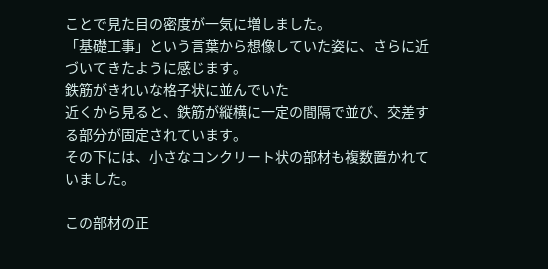ことで見た目の密度が一気に増しました。
「基礎工事」という言葉から想像していた姿に、さらに近づいてきたように感じます。
鉄筋がきれいな格子状に並んでいた
近くから見ると、鉄筋が縦横に一定の間隔で並び、交差する部分が固定されています。
その下には、小さなコンクリート状の部材も複数置かれていました。

この部材の正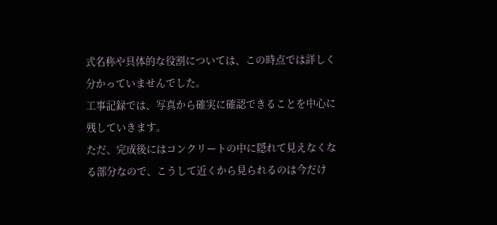式名称や具体的な役割については、この時点では詳しく分かっていませんでした。
工事記録では、写真から確実に確認できることを中心に残していきます。
ただ、完成後にはコンクリートの中に隠れて見えなくなる部分なので、こうして近くから見られるのは今だけ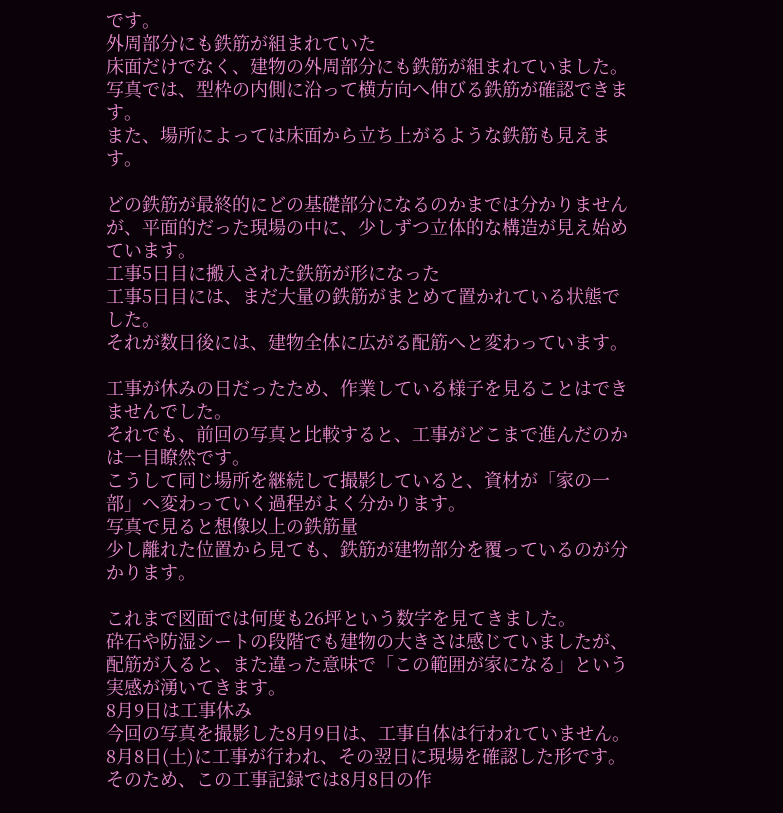です。
外周部分にも鉄筋が組まれていた
床面だけでなく、建物の外周部分にも鉄筋が組まれていました。
写真では、型枠の内側に沿って横方向へ伸びる鉄筋が確認できます。
また、場所によっては床面から立ち上がるような鉄筋も見えます。

どの鉄筋が最終的にどの基礎部分になるのかまでは分かりませんが、平面的だった現場の中に、少しずつ立体的な構造が見え始めています。
工事5日目に搬入された鉄筋が形になった
工事5日目には、まだ大量の鉄筋がまとめて置かれている状態でした。
それが数日後には、建物全体に広がる配筋へと変わっています。

工事が休みの日だったため、作業している様子を見ることはできませんでした。
それでも、前回の写真と比較すると、工事がどこまで進んだのかは一目瞭然です。
こうして同じ場所を継続して撮影していると、資材が「家の一部」へ変わっていく過程がよく分かります。
写真で見ると想像以上の鉄筋量
少し離れた位置から見ても、鉄筋が建物部分を覆っているのが分かります。

これまで図面では何度も26坪という数字を見てきました。
砕石や防湿シートの段階でも建物の大きさは感じていましたが、配筋が入ると、また違った意味で「この範囲が家になる」という実感が湧いてきます。
8月9日は工事休み
今回の写真を撮影した8月9日は、工事自体は行われていません。
8月8日(土)に工事が行われ、その翌日に現場を確認した形です。
そのため、この工事記録では8月8日の作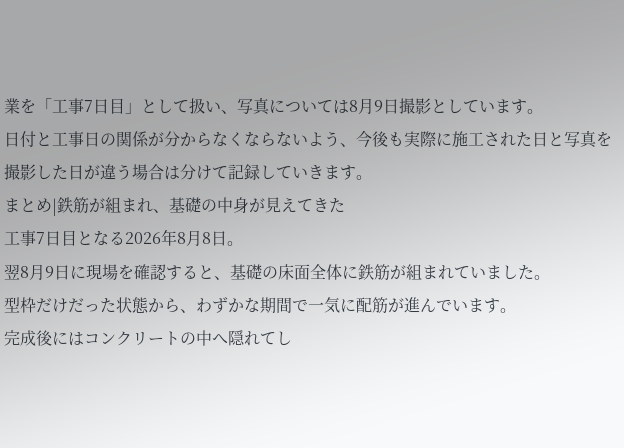業を「工事7日目」として扱い、写真については8月9日撮影としています。
日付と工事日の関係が分からなくならないよう、今後も実際に施工された日と写真を撮影した日が違う場合は分けて記録していきます。
まとめ|鉄筋が組まれ、基礎の中身が見えてきた
工事7日目となる2026年8月8日。
翌8月9日に現場を確認すると、基礎の床面全体に鉄筋が組まれていました。
型枠だけだった状態から、わずかな期間で一気に配筋が進んでいます。
完成後にはコンクリートの中へ隠れてし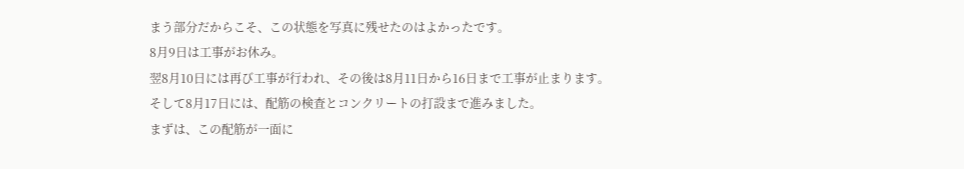まう部分だからこそ、この状態を写真に残せたのはよかったです。
8月9日は工事がお休み。
翌8月10日には再び工事が行われ、その後は8月11日から16日まで工事が止まります。
そして8月17日には、配筋の検査とコンクリートの打設まで進みました。
まずは、この配筋が一面に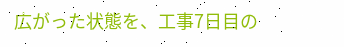広がった状態を、工事7日目の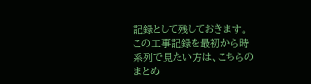記録として残しておきます。
この工事記録を最初から時系列で見たい方は、こちらのまとめ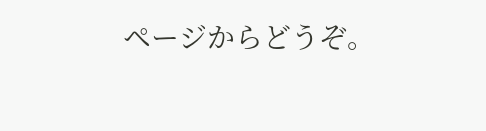ページからどうぞ。